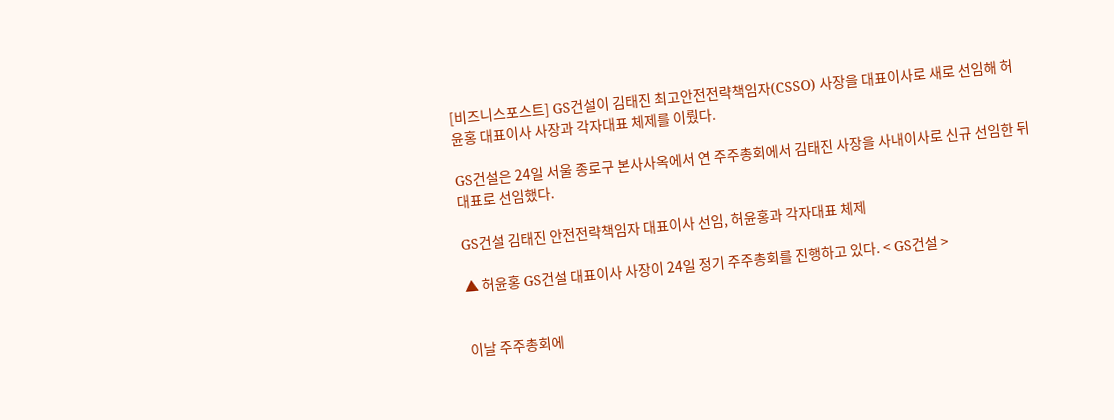[비즈니스포스트] GS건설이 김태진 최고안전전략책임자(CSSO) 사장을 대표이사로 새로 선임해 허윤홍 대표이사 사장과 각자대표 체제를 이뤘다.

GS건설은 24일 서울 종로구 본사사옥에서 연 주주총회에서 김태진 사장을 사내이사로 신규 선임한 뒤 대표로 선임했다.

GS건설 김태진 안전전략책임자 대표이사 선임, 허윤홍과 각자대표 체제

▲ 허윤홍 GS건설 대표이사 사장이 24일 정기 주주총회를 진행하고 있다. < GS건설 >


이날 주주총회에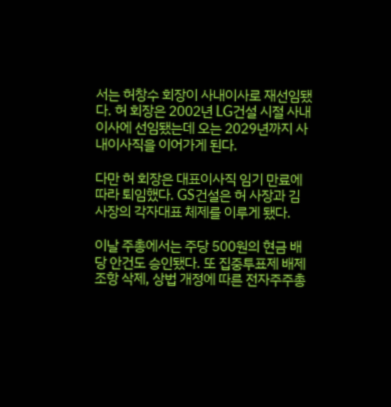서는 허창수 회장이 사내이사로 재선임됐다. 허 회장은 2002년 LG건설 시절 사내이사에 선임됐는데 오는 2029년까지 사내이사직을 이어가게 된다.

다만 허 회장은 대표이사직 임기 만료에 따라 퇴임했다. GS건설은 허 사장과 김 사장의 각자대표 체제를 이루게 됐다.

이날 주총에서는 주당 500원의 현금 배당 안건도 승인됐다. 또 집중투표제 배제 조항 삭제, 상법 개정에 따른 전자주주총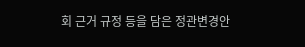회 근거 규정 등을 담은 정관변경안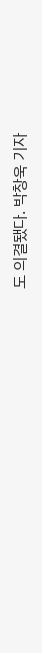도 의결됐다. 박창욱 기자